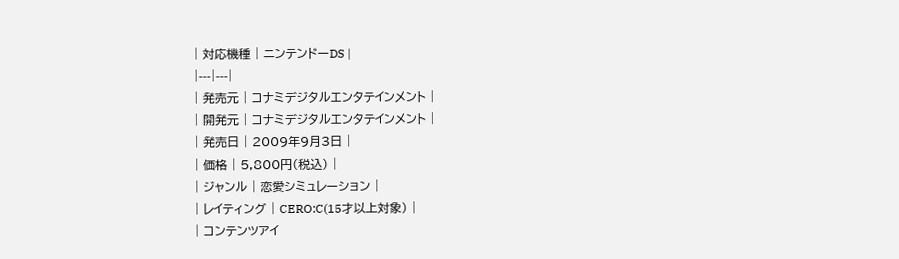| 対応機種 | ニンテンドーDS |
|---|---|
| 発売元 | コナミデジタルエンタテインメント |
| 開発元 | コナミデジタルエンタテインメント |
| 発売日 | 2009年9月3日 |
| 価格 | 5,800円(税込) |
| ジャンル | 恋愛シミュレーション |
| レイティング | CERO:C(15才以上対象) |
| コンテンツアイ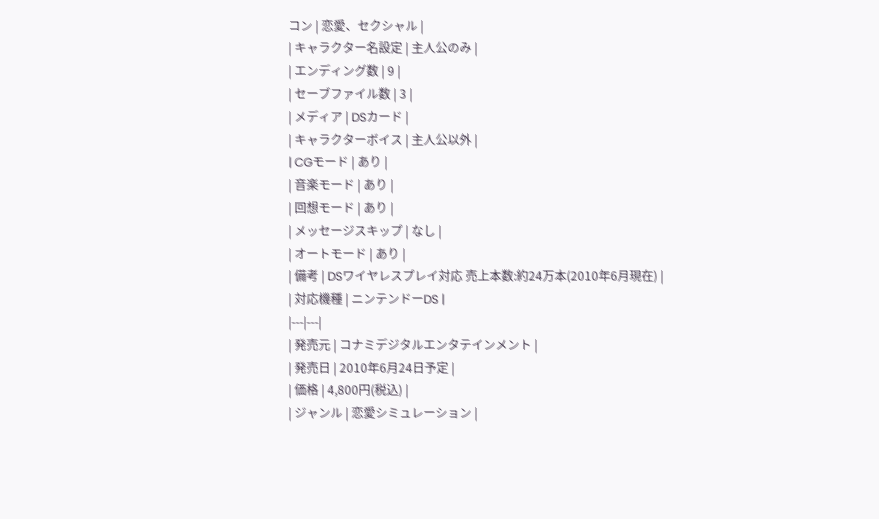コン | 恋愛、セクシャル |
| キャラクター名設定 | 主人公のみ |
| エンディング数 | 9 |
| セーブファイル数 | 3 |
| メディア | DSカード |
| キャラクターボイス | 主人公以外 |
| CGモード | あり |
| 音楽モード | あり |
| 回想モード | あり |
| メッセージスキップ | なし |
| オートモード | あり |
| 備考 | DSワイヤレスプレイ対応 売上本数:約24万本(2010年6月現在) |
| 対応機種 | ニンテンドーDS |
|---|---|
| 発売元 | コナミデジタルエンタテインメント |
| 発売日 | 2010年6月24日予定 |
| 価格 | 4,800円(税込) |
| ジャンル | 恋愛シミュレーション |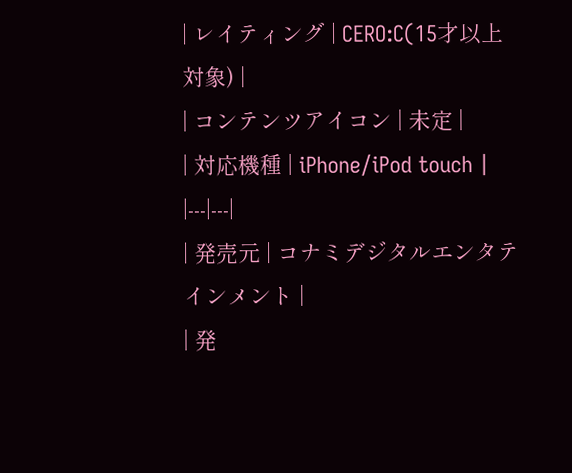| レイティング | CERO:C(15才以上対象) |
| コンテンツアイコン | 未定 |
| 対応機種 | iPhone/iPod touch |
|---|---|
| 発売元 | コナミデジタルエンタテインメント |
| 発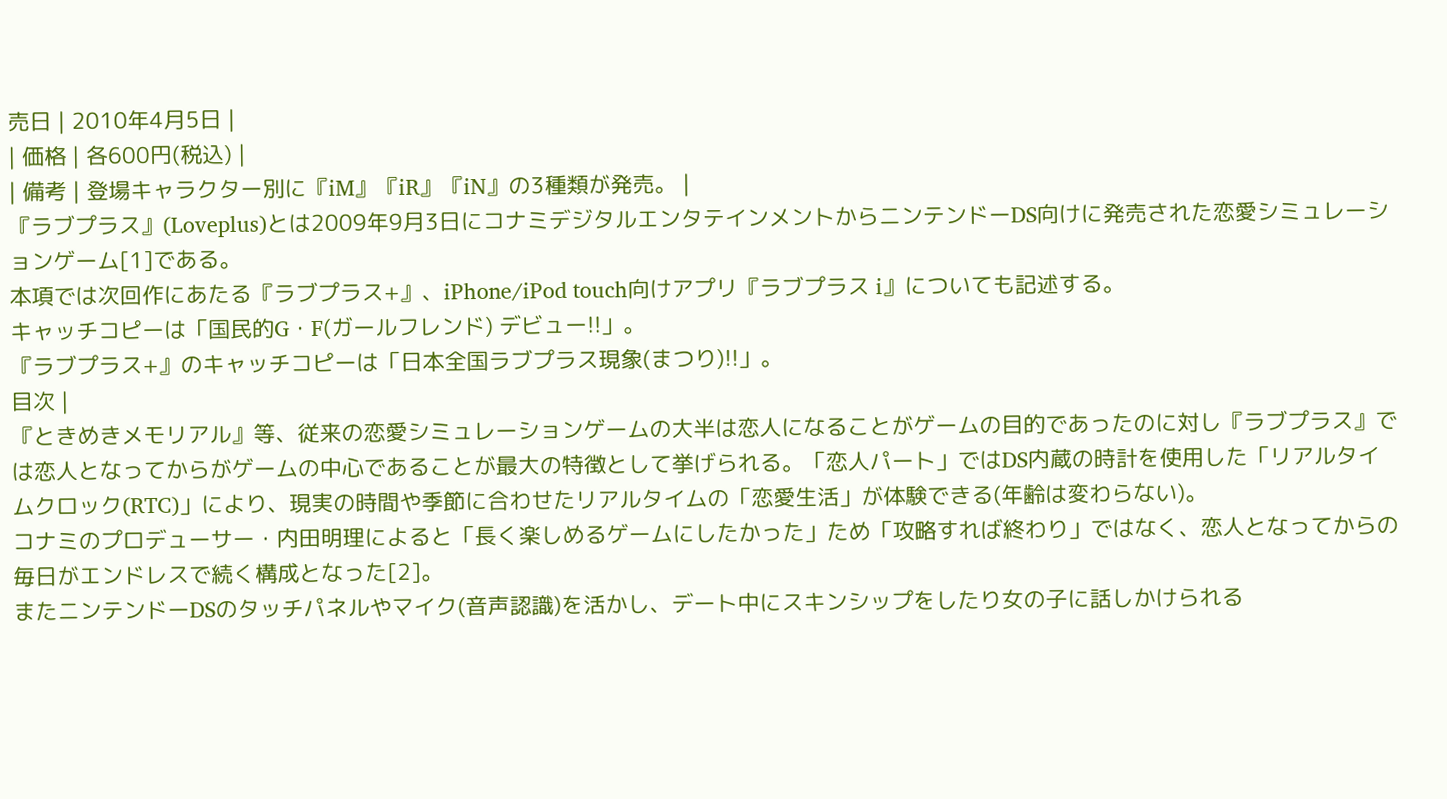売日 | 2010年4月5日 |
| 価格 | 各600円(税込) |
| 備考 | 登場キャラクター別に『iM』『iR』『iN』の3種類が発売。 |
『ラブプラス』(Loveplus)とは2009年9月3日にコナミデジタルエンタテインメントからニンテンドーDS向けに発売された恋愛シミュレーションゲーム[1]である。
本項では次回作にあたる『ラブプラス+』、iPhone/iPod touch向けアプリ『ラブプラス i』についても記述する。
キャッチコピーは「国民的G・F(ガールフレンド) デビュー!!」。
『ラブプラス+』のキャッチコピーは「日本全国ラブプラス現象(まつり)!!」。
目次 |
『ときめきメモリアル』等、従来の恋愛シミュレーションゲームの大半は恋人になることがゲームの目的であったのに対し『ラブプラス』では恋人となってからがゲームの中心であることが最大の特徴として挙げられる。「恋人パート」ではDS内蔵の時計を使用した「リアルタイムクロック(RTC)」により、現実の時間や季節に合わせたリアルタイムの「恋愛生活」が体験できる(年齢は変わらない)。
コナミのプロデューサー・内田明理によると「長く楽しめるゲームにしたかった」ため「攻略すれば終わり」ではなく、恋人となってからの毎日がエンドレスで続く構成となった[2]。
またニンテンドーDSのタッチパネルやマイク(音声認識)を活かし、デート中にスキンシップをしたり女の子に話しかけられる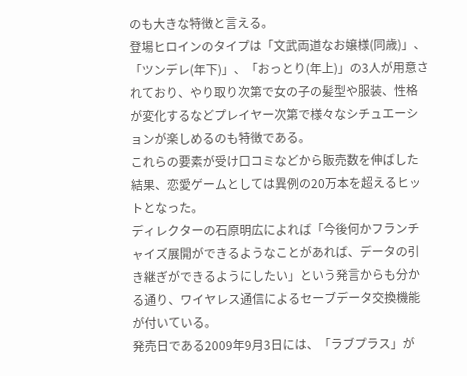のも大きな特徴と言える。
登場ヒロインのタイプは「文武両道なお嬢様(同歳)」、「ツンデレ(年下)」、「おっとり(年上)」の3人が用意されており、やり取り次第で女の子の髪型や服装、性格が変化するなどプレイヤー次第で様々なシチュエーションが楽しめるのも特徴である。
これらの要素が受け口コミなどから販売数を伸ばした結果、恋愛ゲームとしては異例の20万本を超えるヒットとなった。
ディレクターの石原明広によれば「今後何かフランチャイズ展開ができるようなことがあれば、データの引き継ぎができるようにしたい」という発言からも分かる通り、ワイヤレス通信によるセーブデータ交換機能が付いている。
発売日である2009年9月3日には、「ラブプラス」が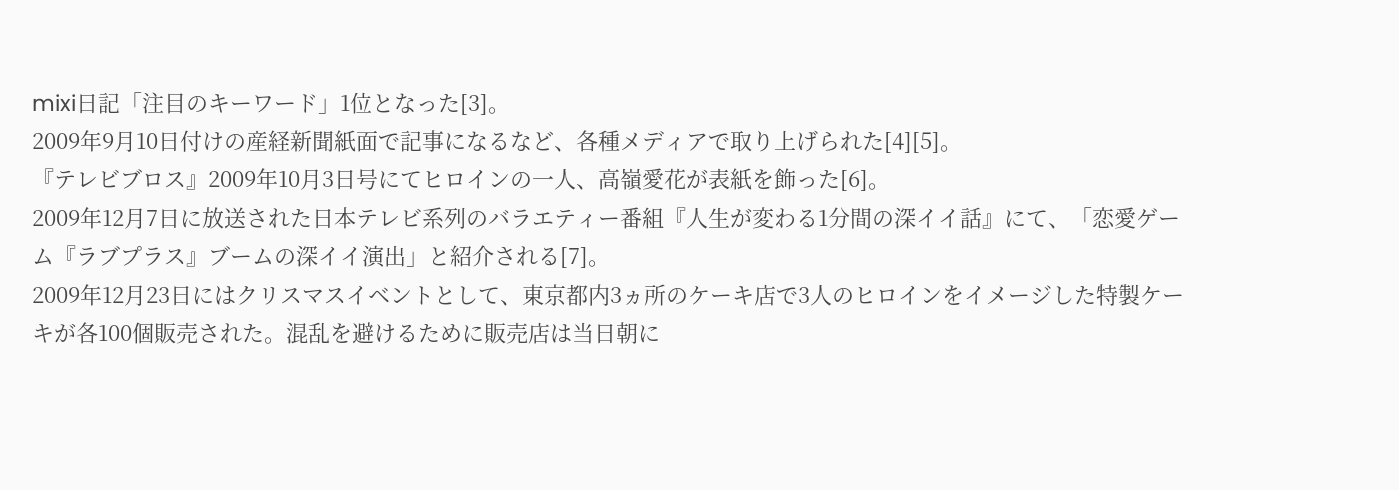mixi日記「注目のキーワード」1位となった[3]。
2009年9月10日付けの産経新聞紙面で記事になるなど、各種メディアで取り上げられた[4][5]。
『テレビブロス』2009年10月3日号にてヒロインの一人、高嶺愛花が表紙を飾った[6]。
2009年12月7日に放送された日本テレビ系列のバラエティー番組『人生が変わる1分間の深イイ話』にて、「恋愛ゲーム『ラブプラス』ブームの深イイ演出」と紹介される[7]。
2009年12月23日にはクリスマスイベントとして、東京都内3ヵ所のケーキ店で3人のヒロインをイメージした特製ケーキが各100個販売された。混乱を避けるために販売店は当日朝に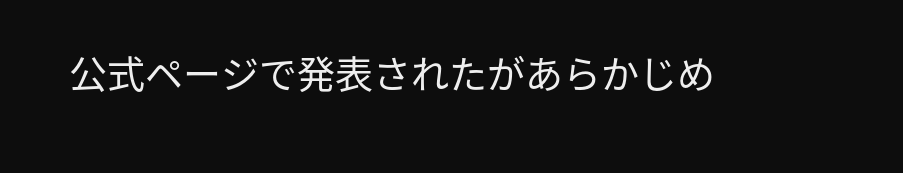公式ページで発表されたがあらかじめ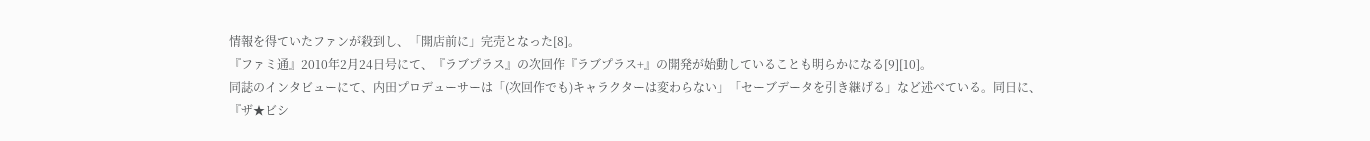情報を得ていたファンが殺到し、「開店前に」完売となった[8]。
『ファミ通』2010年2月24日号にて、『ラブプラス』の次回作『ラブプラス+』の開発が始動していることも明らかになる[9][10]。
同誌のインタビューにて、内田プロデューサーは「(次回作でも)キャラクターは変わらない」「セーブデータを引き継げる」など述べている。同日に、『ザ★ビシ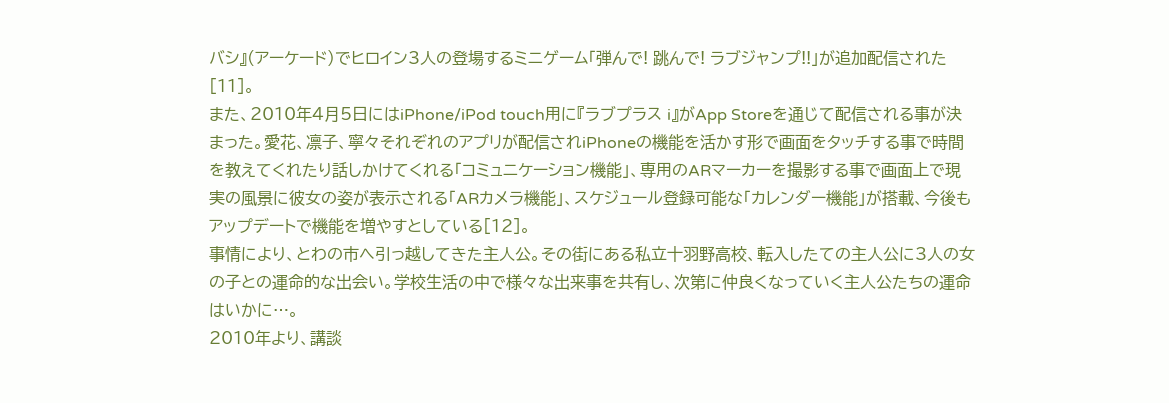バシ』(アーケード)でヒロイン3人の登場するミニゲーム「弾んで! 跳んで! ラブジャンプ!!」が追加配信された[11]。
また、2010年4月5日にはiPhone/iPod touch用に『ラブプラス i』がApp Storeを通じて配信される事が決まった。愛花、凛子、寧々それぞれのアプリが配信されiPhoneの機能を活かす形で画面をタッチする事で時間を教えてくれたり話しかけてくれる「コミュニケーション機能」、専用のARマーカーを撮影する事で画面上で現実の風景に彼女の姿が表示される「ARカメラ機能」、スケジュール登録可能な「カレンダー機能」が搭載、今後もアップデートで機能を増やすとしている[12]。
事情により、とわの市へ引っ越してきた主人公。その街にある私立十羽野高校、転入したての主人公に3人の女の子との運命的な出会い。学校生活の中で様々な出来事を共有し、次第に仲良くなっていく主人公たちの運命はいかに…。
2010年より、講談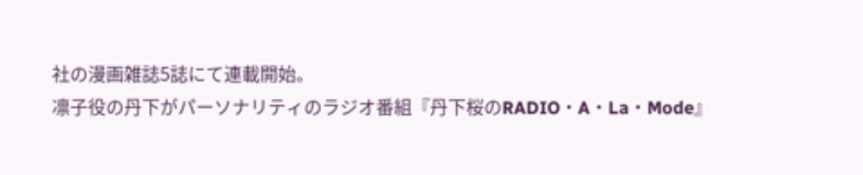社の漫画雑誌5誌にて連載開始。
凛子役の丹下がパーソナリティのラジオ番組『丹下桜のRADIO・A・La・Mode』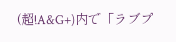(超!A&G+)内で「ラブプ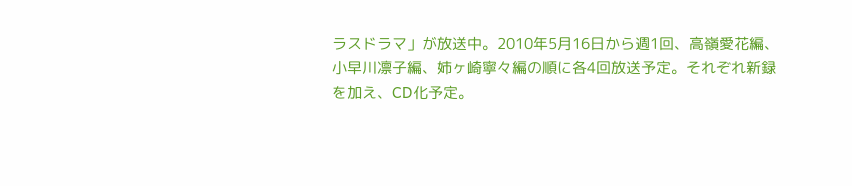ラスドラマ」が放送中。2010年5月16日から週1回、高嶺愛花編、小早川凛子編、姉ヶ崎寧々編の順に各4回放送予定。それぞれ新録を加え、CD化予定。